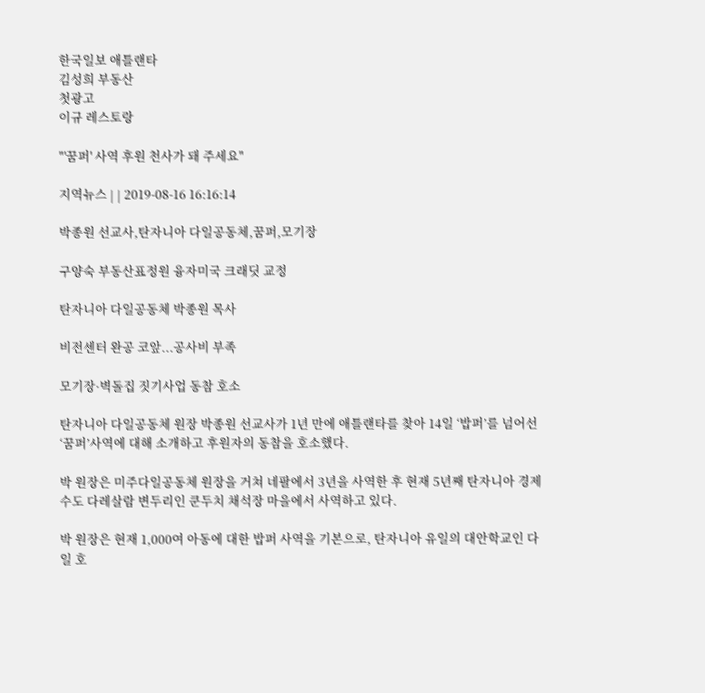한국일보 애틀랜타
김성희 부동산
첫광고
이규 레스토랑

"'꿈퍼' 사역 후원 천사가 돼 주세요"

지역뉴스 | | 2019-08-16 16:16:14

박종원 선교사,탄자니아 다일공동체,꿈퍼,모기장

구양숙 부동산표정원 융자미국 크래딧 교정

탄자니아 다일공동체 박종원 목사

비전센터 완공 코앞...공사비 부족

모기장·벽돌집 짓기사업 동참 호소

탄자니아 다일공동체 원장 박종원 선교사가 1년 만에 애틀랜타를 찾아 14일 ‘밥퍼’를 넘어선 ‘꿈퍼’사역에 대해 소개하고 후원자의 동참을 호소했다.

박 원장은 미주다일공동체 원장을 거쳐 네팔에서 3년을 사역한 후 현재 5년째 탄자니아 경제수도 다레살람 변두리인 쿤두치 채석장 마을에서 사역하고 있다.

박 원장은 현재 1,000여 아동에 대한 밥퍼 사역을 기본으로, 탄자니아 유일의 대안학교인 다일 호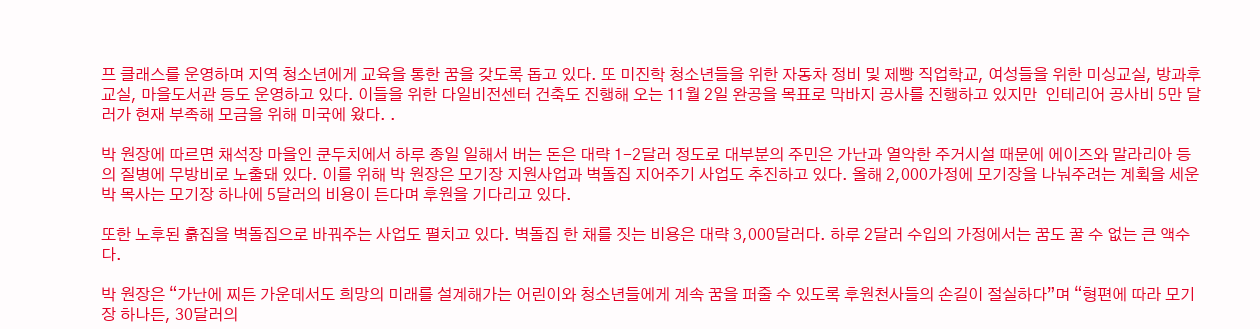프 클래스를 운영하며 지역 청소년에게 교육을 통한 꿈을 갖도록 돕고 있다. 또 미진학 청소년들을 위한 자동차 정비 및 제빵 직업학교, 여성들을 위한 미싱교실, 방과후 교실, 마을도서관 등도 운영하고 있다. 이들을 위한 다일비전센터 건축도 진행해 오는 11월 2일 완공을 목표로 막바지 공사를 진행하고 있지만  인테리어 공사비 5만 달러가 현재 부족해 모금을 위해 미국에 왔다. .

박 원장에 따르면 채석장 마을인 쿤두치에서 하루 종일 일해서 버는 돈은 대략 1-2달러 정도로 대부분의 주민은 가난과 열악한 주거시설 때문에 에이즈와 말라리아 등의 질병에 무방비로 노출돼 있다. 이를 위해 박 원장은 모기장 지원사업과 벽돌집 지어주기 사업도 추진하고 있다. 올해 2,000가정에 모기장을 나눠주려는 계획을 세운 박 목사는 모기장 하나에 5달러의 비용이 든다며 후원을 기다리고 있다.

또한 노후된 흙집을 벽돌집으로 바꿔주는 사업도 펼치고 있다. 벽돌집 한 채를 짓는 비용은 대략 3,000달러다. 하루 2달러 수입의 가정에서는 꿈도 꿀 수 없는 큰 액수다.

박 원장은 “가난에 찌든 가운데서도 희망의 미래를 설계해가는 어린이와 청소년들에게 계속 꿈을 퍼줄 수 있도록 후원천사들의 손길이 절실하다”며 “형편에 따라 모기장 하나든, 30달러의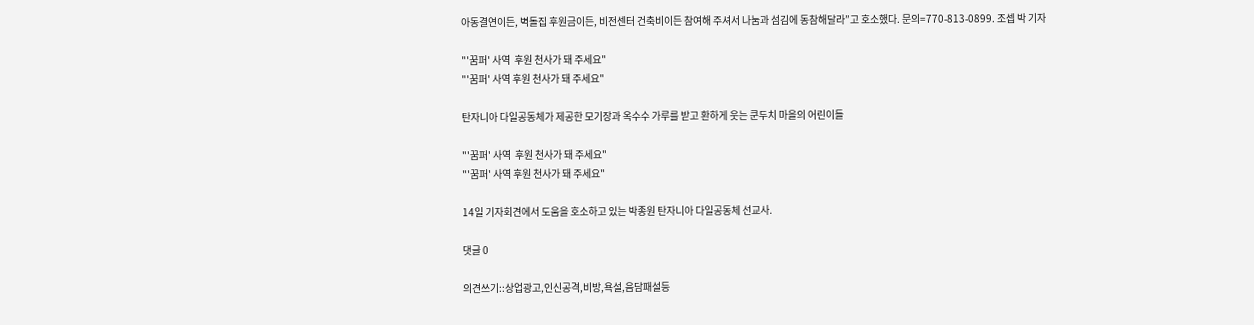아동결연이든, 벽돌집 후원금이든, 비전센터 건축비이든 참여해 주셔서 나눔과 섬김에 동참해달라”고 호소했다. 문의=770-813-0899. 조셉 박 기자

"'꿈퍼' 사역  후원 천사가 돼 주세요"
"'꿈퍼' 사역 후원 천사가 돼 주세요"

탄자니아 다일공동체가 제공한 모기장과 옥수수 가루를 받고 환하게 웃는 쿤두치 마을의 어린이들

"'꿈퍼' 사역  후원 천사가 돼 주세요"
"'꿈퍼' 사역 후원 천사가 돼 주세요"

14일 기자회견에서 도움을 호소하고 있는 박종원 탄자니아 다일공동체 선교사.

댓글 0

의견쓰기::상업광고,인신공격,비방,욕설,음담패설등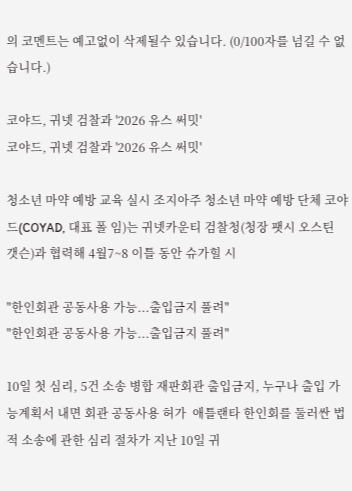의 코멘트는 예고없이 삭제될수 있습니다. (0/100자를 넘길 수 없습니다.)

코야드, 귀넷 검찰과 '2026 유스 써밋'
코야드, 귀넷 검찰과 '2026 유스 써밋'

청소년 마약 예방 교육 실시 조지아주 청소년 마약 예방 단체 코야드(COYAD, 대표 폴 임)는 귀넷카운티 검찰청(청장 팻시 오스틴 갯슨)과 협력해 4월7~8 이틀 동안 슈가힐 시

"한인회관 공동사용 가능...출입금지 풀려"
"한인회관 공동사용 가능...출입금지 풀려"

10일 첫 심리, 5건 소송 병합 재판회관 출입금지, 누구나 출입 가능계획서 내면 회관 공동사용 허가  애틀랜타 한인회를 둘러싼 법적 소송에 관한 심리 절차가 지난 10일 귀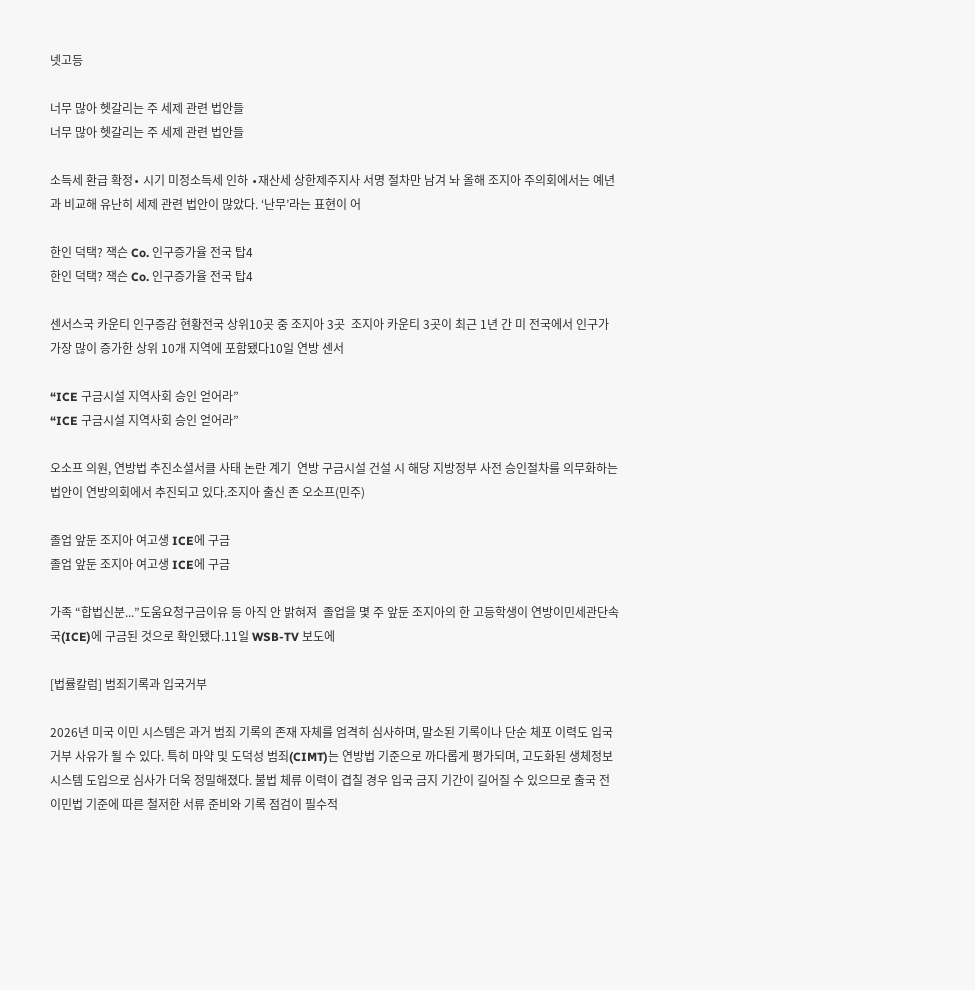넷고등

너무 많아 헷갈리는 주 세제 관련 법안들
너무 많아 헷갈리는 주 세제 관련 법안들

소득세 환급 확정∙ 시기 미정소득세 인하 ∙재산세 상한제주지사 서명 절차만 남겨 놔 올해 조지아 주의회에서는 예년과 비교해 유난히 세제 관련 법안이 많았다. ‘난무’라는 표현이 어

한인 덕택? 잭슨 Co. 인구증가율 전국 탑4
한인 덕택? 잭슨 Co. 인구증가율 전국 탑4

센서스국 카운티 인구증감 현황전국 상위10곳 중 조지아 3곳  조지아 카운티 3곳이 최근 1년 간 미 전국에서 인구가 가장 많이 증가한 상위 10개 지역에 포함됐다10일 연방 센서

“ICE 구금시설 지역사회 승인 얻어라”
“ICE 구금시설 지역사회 승인 얻어라”

오소프 의원, 연방법 추진소셜서클 사태 논란 계기  연방 구금시설 건설 시 해당 지방정부 사전 승인절차를 의무화하는 법안이 연방의회에서 추진되고 있다.조지아 출신 존 오소프(민주)

졸업 앞둔 조지아 여고생 ICE에 구금
졸업 앞둔 조지아 여고생 ICE에 구금

가족 “합법신분...”도움요청구금이유 등 아직 안 밝혀져  졸업을 몇 주 앞둔 조지아의 한 고등학생이 연방이민세관단속국(ICE)에 구금된 것으로 확인됐다.11일 WSB-TV 보도에

[법률칼럼] 범죄기록과 입국거부

2026년 미국 이민 시스템은 과거 범죄 기록의 존재 자체를 엄격히 심사하며, 말소된 기록이나 단순 체포 이력도 입국 거부 사유가 될 수 있다. 특히 마약 및 도덕성 범죄(CIMT)는 연방법 기준으로 까다롭게 평가되며, 고도화된 생체정보 시스템 도입으로 심사가 더욱 정밀해졌다. 불법 체류 이력이 겹칠 경우 입국 금지 기간이 길어질 수 있으므로 출국 전 이민법 기준에 따른 철저한 서류 준비와 기록 점검이 필수적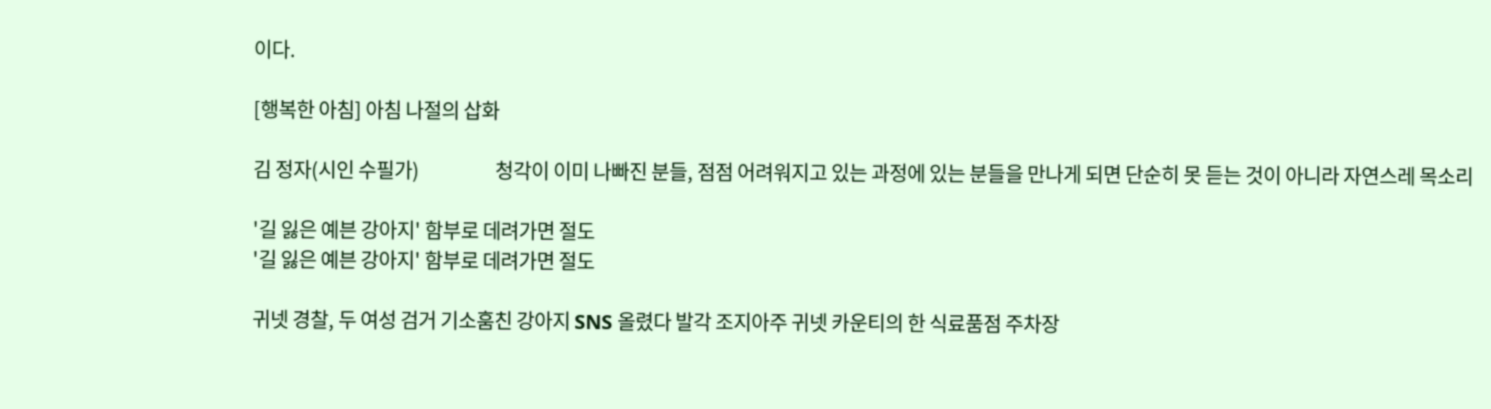이다.

[행복한 아침] 아침 나절의 삽화

김 정자(시인 수필가)                   청각이 이미 나빠진 분들, 점점 어려워지고 있는 과정에 있는 분들을 만나게 되면 단순히 못 듣는 것이 아니라 자연스레 목소리

'길 잃은 예븐 강아지' 함부로 데려가면 절도
'길 잃은 예븐 강아지' 함부로 데려가면 절도

귀넷 경찰, 두 여성 검거 기소훔친 강아지 SNS 올렸다 발각 조지아주 귀넷 카운티의 한 식료품점 주차장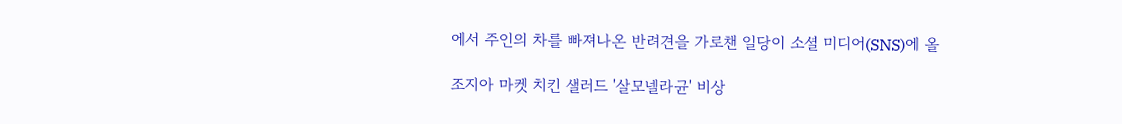에서 주인의 차를 빠져나온 반려견을 가로챈 일당이 소셜 미디어(SNS)에 올

조지아 마켓 치킨 샐러드 '살모넬라균' 비상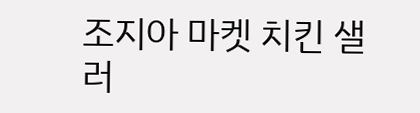조지아 마켓 치킨 샐러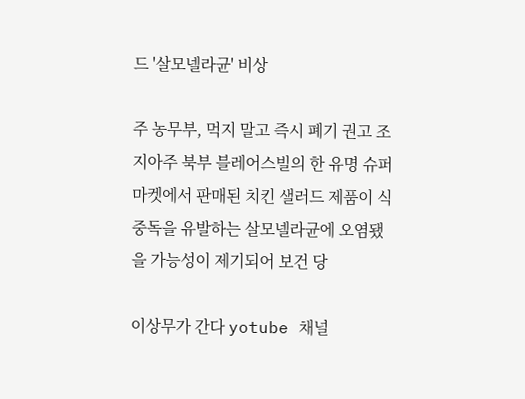드 '살모넬라균' 비상

주 농무부, 먹지 말고 즉시 폐기 권고 조지아주 북부 블레어스빌의 한 유명 슈퍼마켓에서 판매된 치킨 샐러드 제품이 식중독을 유발하는 살모넬라균에 오염됐을 가능성이 제기되어 보건 당

이상무가 간다 yotube 채널